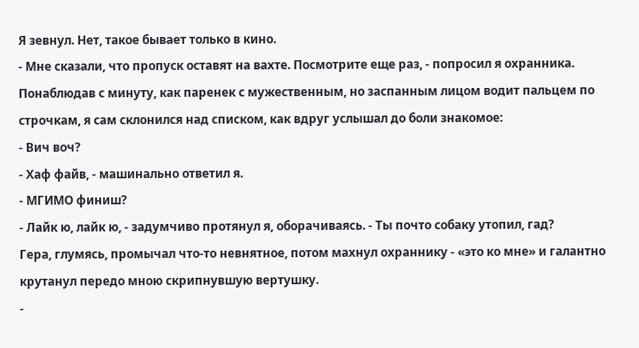Я зевнул. Нет, такое бывает только в кино.
- Мне сказали, что пропуск оставят на вахте. Посмотрите еще раз, - попросил я охранника.
Понаблюдав с минуту, как паренек с мужественным, но заспанным лицом водит пальцем по строчкам, я сам склонился над списком, как вдруг услышал до боли знакомое:
- Вич воч?
- Хаф файв, - машинально ответил я.
- МГИМО финиш?
- Лайк ю, лайк ю, - задумчиво протянул я, оборачиваясь. - Ты почто собаку утопил, гад?
Гера, глумясь, промычал что-то невнятное, потом махнул охраннику - «это ко мне» и галантно крутанул передо мною скрипнувшую вертушку.
-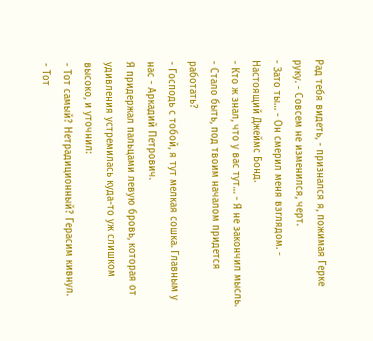Рад тебя видеть, - признался я, пожимая Герке руку. - Совсем не изменился, черт.
- Зато ты… - Он смерил меня взглядом. - Настоящий Джеймс Бонд.
- Кто ж знал, что у вас тут… - Я не закончил мысль. - Стало быть, под твоим началом придется работать?
- Господь с тобой, я тут мелкая сошка. Главным у нас - Аркадий Петрович.
Я придержал пальцами левую бровь, которая от удивления устремилась куда-то уж слишком высоко, и уточнил:
- Тот самый? Нетрадиционный? Герасим кивнул.
- Тот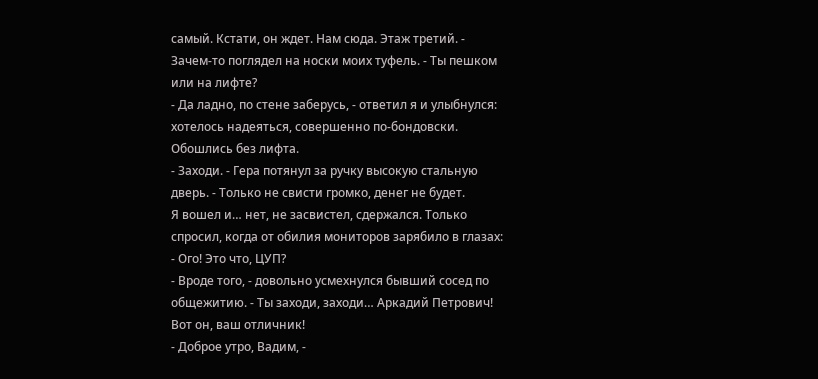самый. Кстати, он ждет. Нам сюда. Этаж третий. - Зачем-то поглядел на носки моих туфель. - Ты пешком или на лифте?
- Да ладно, по стене заберусь, - ответил я и улыбнулся: хотелось надеяться, совершенно по-бондовски.
Обошлись без лифта.
- Заходи. - Гера потянул за ручку высокую стальную дверь. - Только не свисти громко, денег не будет.
Я вошел и… нет, не засвистел, сдержался. Только спросил, когда от обилия мониторов зарябило в глазах:
- Ого! Это что, ЦУП?
- Вроде того, - довольно усмехнулся бывший сосед по общежитию. - Ты заходи, заходи… Аркадий Петрович! Вот он, ваш отличник!
- Доброе утро, Вадим, -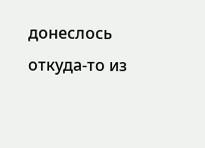донеслось откуда-то из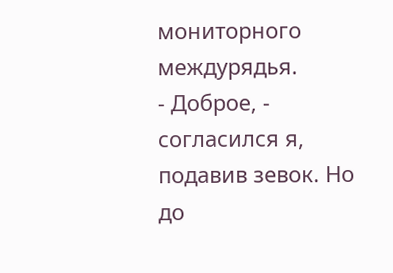мониторного междурядья.
- Доброе, - согласился я, подавив зевок. Но до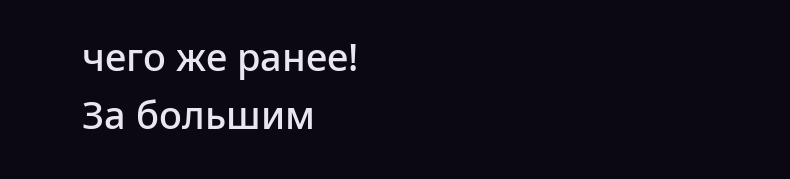чего же ранее!
За большим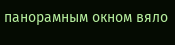панорамным окном вяло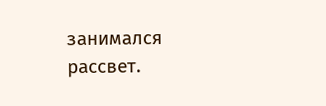занимался рассвет.